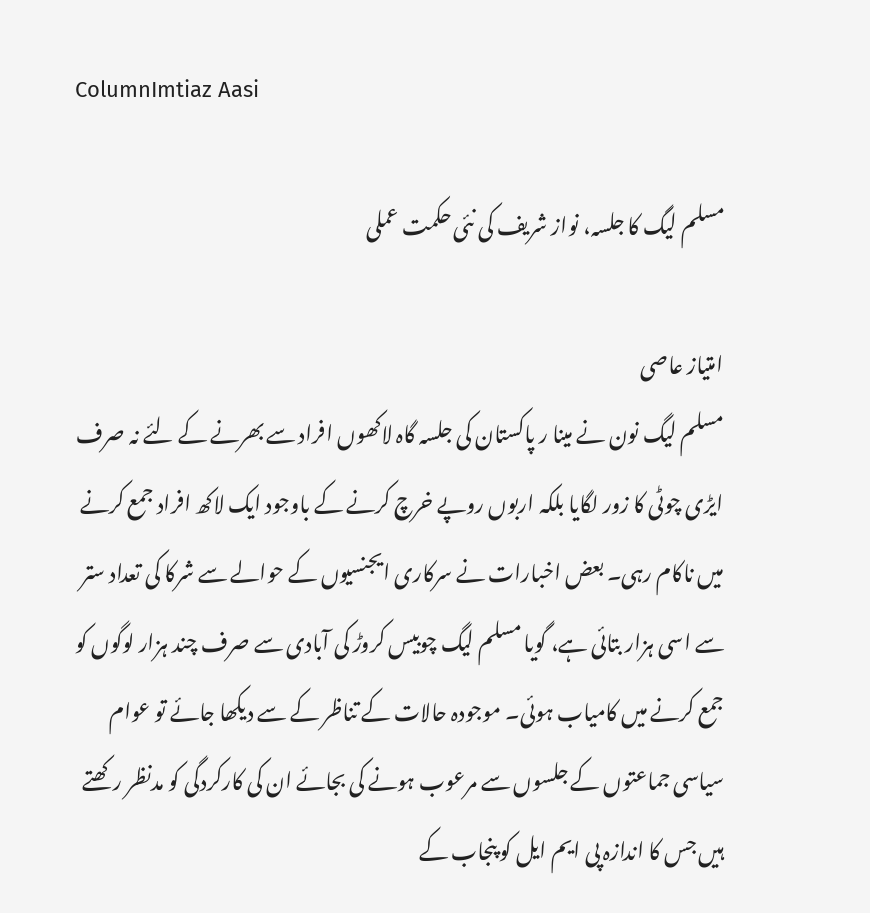ColumnImtiaz Aasi

مسلم لیگ کا جلسہ، نواز شریف کی نئی حکمت عملی

امتیاز عاصی
مسلم لیگ نون نے مینا ر پاکستان کی جلسہ گاہ لاکھوں افراد سے بھرنے کے لئے نہ صرف ایڑی چوٹی کا زور لگایا بلکہ اربوں روپے خرچ کرنے کے باوجود ایک لاکھ افراد جمع کرنے میں ناکام رہی۔ بعض اخبارات نے سرکاری ایجنسیوں کے حوالے سے شرکا کی تعداد ستر سے اسی ہزار بتائی ہے، گویا مسلم لیگ چوبیس کروڑ کی آبادی سے صرف چند ہزار لوگوں کو جمع کرنے میں کامیاب ہوئی۔ موجودہ حالات کے تناظر کے سے دیکھا جائے تو عوام سیاسی جماعتوں کے جلسوں سے مرعوب ہونے کی بجائے ان کی کارکردگی کو مدنظر رکھتے ہیں جس کا اندازہ پی ایم ایل کو پنجاب کے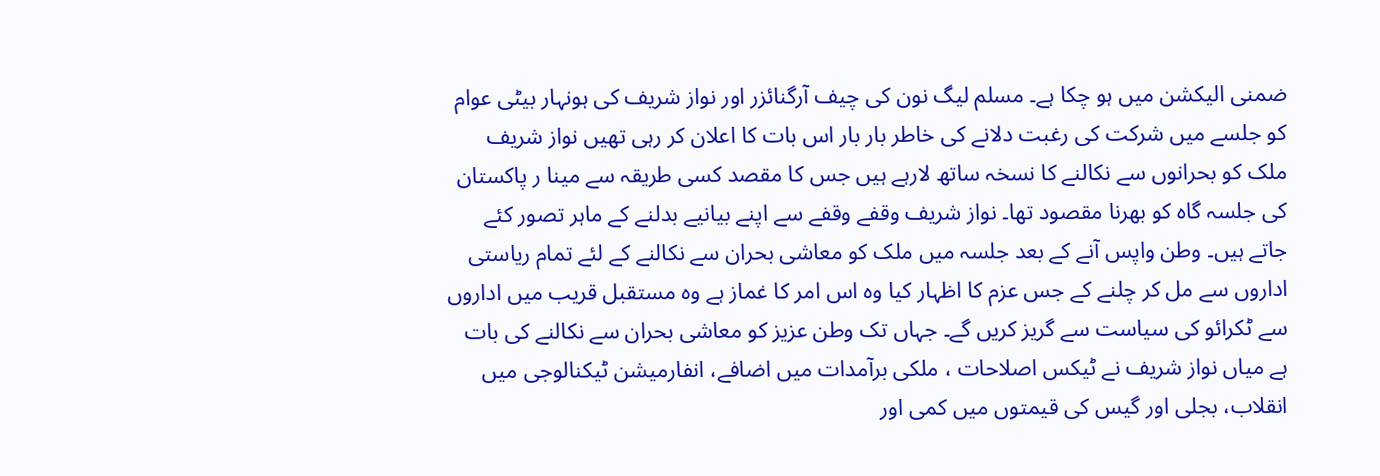ضمنی الیکشن میں ہو چکا ہے۔ مسلم لیگ نون کی چیف آرگنائزر اور نواز شریف کی ہونہار بیٹی عوام کو جلسے میں شرکت کی رغبت دلانے کی خاطر بار بار اس بات کا اعلان کر رہی تھیں نواز شریف ملک کو بحرانوں سے نکالنے کا نسخہ ساتھ لارہے ہیں جس کا مقصد کسی طریقہ سے مینا ر پاکستان کی جلسہ گاہ کو بھرنا مقصود تھا۔ نواز شریف وقفے وقفے سے اپنے بیانیے بدلنے کے ماہر تصور کئے جاتے ہیں۔ وطن واپس آنے کے بعد جلسہ میں ملک کو معاشی بحران سے نکالنے کے لئے تمام ریاستی اداروں سے مل کر چلنے کے جس عزم کا اظہار کیا وہ اس امر کا غماز ہے وہ مستقبل قریب میں اداروں سے ٹکرائو کی سیاست سے گریز کریں گے۔ جہاں تک وطن عزیز کو معاشی بحران سے نکالنے کی بات ہے میاں نواز شریف نے ٹیکس اصلاحات ، ملکی برآمدات میں اضافے، انفارمیشن ٹیکنالوجی میں انقلاب، بجلی اور گیس کی قیمتوں میں کمی اور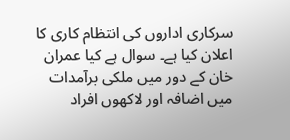سرکاری اداروں کی انتظام کاری کا اعلان کیا ہے۔ سوال ہے کیا عمران خان کے دور میں ملکی برآمدات میں اضافہ اور لاکھوں افراد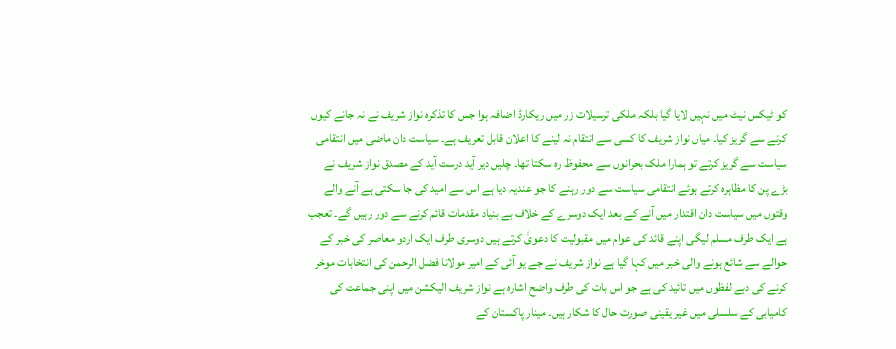کو ٹیکس نیٹ میں نہیں لایا گیا بلکہ ملکی ترسیلات زر میں ریکارڈ اضافہ ہوا جس کا تذکرہ نواز شریف نے نہ جانے کیوں کرنے سے گریز کیا۔ میاں نواز شریف کا کسی سے انتقام نہ لینے کا اعلان قابل تعریف ہے۔ سیاست دان ماضی میں انتقامی سیاست سے گریز کرتے تو ہمارا ملک بحرانوں سے محفوظ رہ سکتا تھا۔ چلیں دیر آید درست آید کے مصدق نواز شریف نے بڑے پن کا مظاہرہ کرتے ہوئے انتقامی سیاست سے دور رہنے کا جو عندیہ دیا ہے اس سے امید کی جا سکتی ہے آنے والے وقتوں میں سیاست دان اقتدار میں آنے کے بعد ایک دوسرے کے خلاف بے بنیاد مقدمات قائم کرنے سے دور رہیں گے۔ تعجب ہے ایک طرف مسلم لیگی اپنے قائد کی عوام میں مقبولیت کا دعویٰ کرتے ہیں دوسری طرف ایک اردو معاصر کی خبر کے حوالے سے شائع ہونے والی خبر میں کہا گیا ہے نواز شریف نے جے یو آئی کے امیر مولانا فضل الرحمن کی انتخابات موخر کرنے کی دبے لفظوں میں تائید کی ہے جو اس بات کی طرف واضح اشارہ ہے نواز شریف الیکشن میں اپنی جماعت کی کامیابی کے سلسلی میں غیر یقینی صورت حال کا شکار ہیں۔ مینار پاکستان کے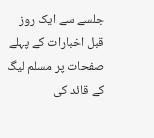جلسے سے ایک روز قبل اخبارات کے پہلے صفحات پر مسلم لیگ کے قائد کی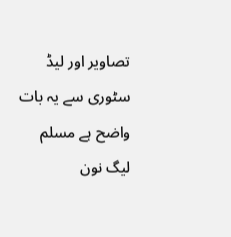تصاویر اور لیڈ سٹوری سے یہ بات واضح ہے مسلم لیگ نون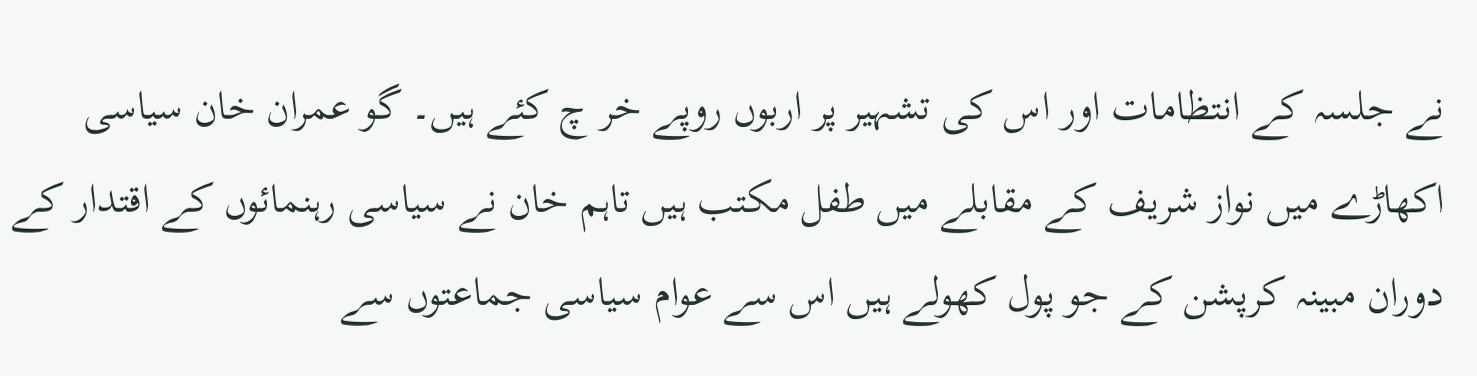نے جلسہ کے انتظامات اور اس کی تشہیر پر اربوں روپے خر چ کئے ہیں۔ گو عمران خان سیاسی اکھاڑے میں نواز شریف کے مقابلے میں طفل مکتب ہیں تاہم خان نے سیاسی رہنمائوں کے اقتدار کے دوران مبینہ کرپشن کے جو پول کھولے ہیں اس سے عوام سیاسی جماعتوں سے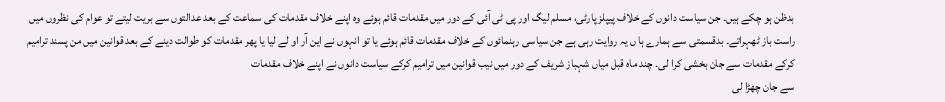بدظن ہو چکے ہیں۔ جن سیاست دانوں کے خلاف پیپلز پارٹی، مسلم لیگ اور پی ٹی آئی کے دور میں مقدمات قائم ہوئے وہ اپنے خلاف مقدمات کی سماعت کے بعد عدالتوں سے بریت لیتے تو عوام کی نظروں میں راست باز ٹھہراتے۔ بدقسمتی سے ہمارے ہا ں یہ روایت رہی ہے جن سیاسی رہنمائوں کے خلاف مقدمات قائم ہوئے یا تو انہوں نے این آر او لے لیا یا پھر مقدمات کو طوالت دینے کے بعد قوانین میں من پسند ترامیم کرکے مقدمات سے جان بخشی کرا لی۔ چند ماہ قبل میاں شہباز شریف کے دور میں نیب قوانین میں ترامیم کرکے سیاست دانوں نے اپنے خلاف مقدمات
سے جان چھڑا لی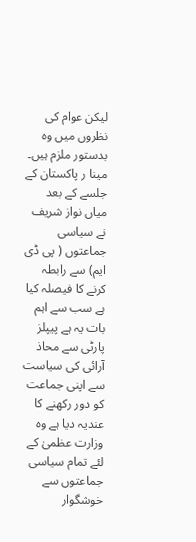لیکن عوام کی نظروں میں وہ بدستور ملزم ہیں۔ مینا ر پاکستان کے جلسے کے بعد میاں نواز شریف نے سیاسی جماعتوں ( پی ڈی ایم) سے رابطہ کرنے کا فیصلہ کیا ہے سب سے اہم بات یہ ہے پیپلز پارٹی سے محاذ آرائی کی سیاست سے اپنی جماعت کو دور رکھنے کا عندیہ دیا ہے وہ وزارت عظمیٰ کے لئے تمام سیاسی جماعتوں سے خوشگوار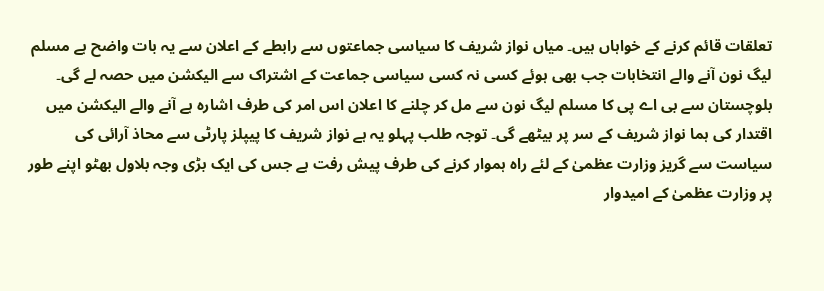تعلقات قائم کرنے کے خواہاں ہیں۔ میاں نواز شریف کا سیاسی جماعتوں سے رابطے کے اعلان سے یہ بات واضح ہے مسلم لیگ نون آنے والے انتخابات جب بھی ہوئے کسی نہ کسی سیاسی جماعت کے اشتراک سے الیکشن میں حصہ لے گی۔ بلوچستان سے بی اے پی کا مسلم لیگ نون سے مل کر چلنے کا اعلان اس امر کی طرف اشارہ ہے آنے والے الیکشن میں اقتدار کی ہما نواز شریف کے سر پر بیٹھے گی۔ توجہ طلب پہلو یہ ہے نواز شریف کا پیپلز پارٹی سے محاذ آرائی کی سیاست سے گریز وزارت عظمیٰ کے لئے راہ ہموار کرنے کی طرف پیش رفت ہے جس کی ایک بڑی وجہ بلاول بھٹو اپنے طور پر وزارت عظمیٰ کے امیدوار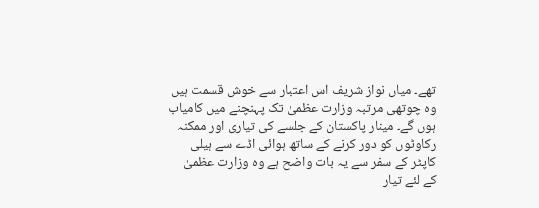تھے۔ میاں نواز شریف اس اعتبار سے خوش قسمت ہیں وہ چوتھی مرتبہ وزارت عظمیٰ تک پہنچنے میں کامیاب ہوں گے۔ مینار پاکستان کے جلسے کی تیاری اور ممکنہ رکاوٹوں کو دور کرنے کے ساتھ ہوائی اڈے سے ہیلی کاپٹر کے سفر سے یہ بات واضح ہے وہ وزارت عظمیٰ کے لئے تیار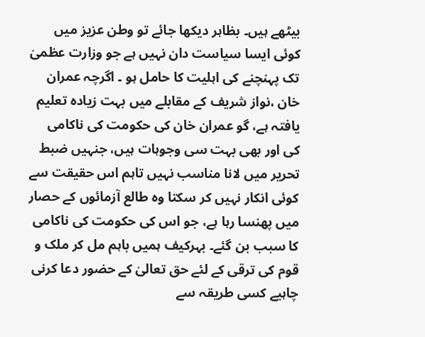بیٹھے ہیں۔ بظاہر دیکھا جائے تو وطن عزیز میں کوئی ایسا سیاست دان نہیں ہے جو وزارت عظمیٰ تک پہنچنے کی اہلیت کا حامل ہو ۔ اگرچہ عمران خان ،نواز شریف کے مقابلے میں بہت زیادہ تعلیم یافتہ ہے، گو عمران خان کی حکومت کی ناکامی کی اور بھی بہت سی وجوہات ہیں، جنہیں ضبط تحریر میں لانا مناسب نہیں تاہم اس حقیقت سے کوئی انکار نہیں کر سکتا وہ طالع آزمائوں کے حصار میں پھنسا رہا ہے، جو اس کی حکومت کی ناکامی کا سبب بن گئے۔ بہرکیف ہمیں باہم مل کر ملک و قوم کی ترقی کے لئے حق تعالیٰ کے حضور دعا کرنی چاہیے کسی طریقہ سے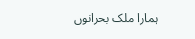ہمارا ملک بحرانوں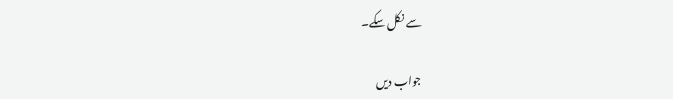سے نکل سکے۔

جواب دیں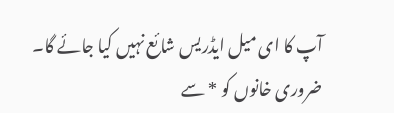آپ کا ای میل ایڈریس شائع نہیں کیا جائے گا۔ ضروری خانوں کو * سے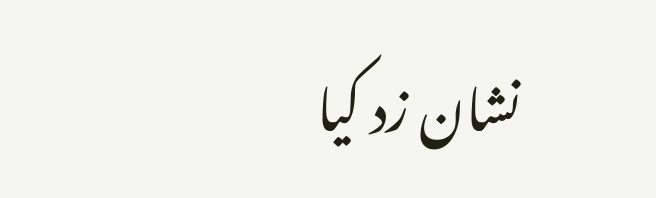نشان زد کیا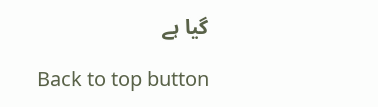گیا ہے

Back to top button